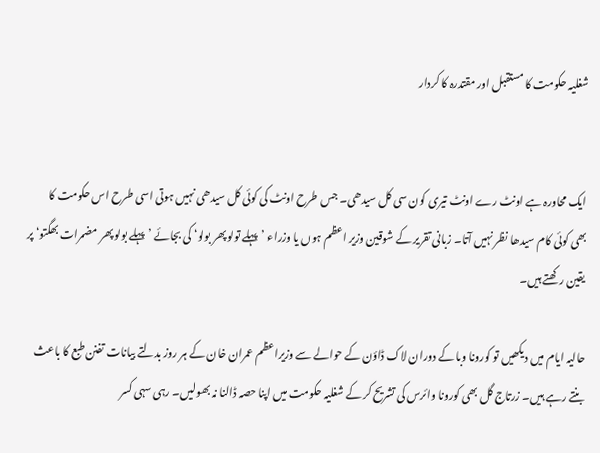شغلیہ حکومت کا مستقبل اور مقتدرہ کا کردار


ایک محاورہ ہے اونٹ رے اونٹ تیری کون سی کل سیدھی۔ جس طرح اونٹ کی کوئی کل سیدھی نہیں ہوتی اسی طرح اس حکومت کا بھی کوئی کام سیدھا نظر نہیں آتا۔ زبانی تقریر کے شوقین وزیر اعظم ہوں یا وزراء ’پہلے تولو پھر بولو‘ کی بجائے ’پہلے بولو پھر مضمرات بھگتو‘ پر یقین رکھتے ہیں۔

حالیہ ایام میں دیکھیں تو کورونا وبا کے دوران لاک ڈاؤن کے حوالے سے وزیراعظم عمران خان کے ہر روز بدلتے بیانات تفنن طبع کا باعث بنتے رہے ہیں۔ زرتاج گل بھی کورونا وائرس کی تشریح کر کے شغلیہ حکومت میں اپنا حصہ ڈالنا نہ بھولیں۔ رہی سہی کسر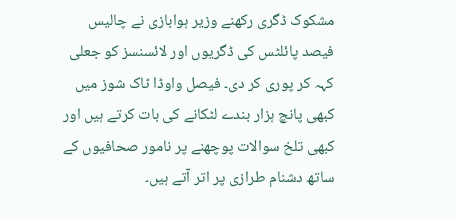مشکوک ڈگری رکھنے وزیر ہوابازی نے چالیس فیصد پائلٹس کی ڈگریوں اور لائسنسز کو جعلی کہہ کر پوری کر دی۔ فیصل واوڈا ٹاک شوز میں کبھی پانچ ہزار بندے لٹکانے کی بات کرتے ہیں اور کبھی تلخ سوالات پوچھنے پر نامور صحافیوں کے ساتھ دشنام طرازی پر اتر آتے ہیں۔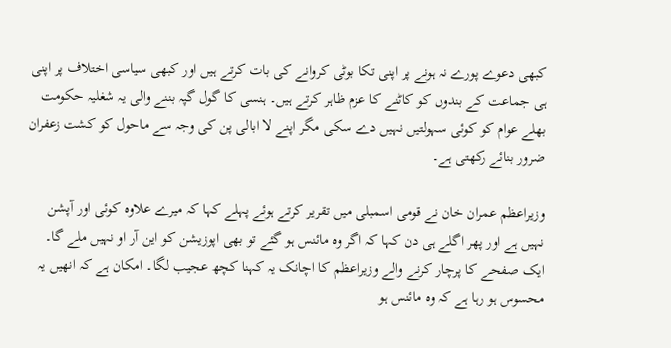کبھی دعوے پورے نہ ہونے پر اپنی تکا بوٹی کروانے کی بات کرتے ہیں اور کبھی سیاسی اختلاف پر اپنی ہی جماعت کے بندوں کو کاٹنے کا عزم ظاہر کرتے ہیں۔ ہنسی کا گول گپہ بننے والی یہ شغلیہ حکومت بھلے عوام کو کوئی سہولتیں نہیں دے سکی مگر اپنے لا ابالی پن کی وجہ سے ماحول کو کشت زعفران ضرور بنائے رکھتی ہے۔

وزیراعظم عمران خان نے قومی اسمبلی میں تقریر کرتے ہوئے پہلے کہا کہ میرے علاوہ کوئی اور آپشن نہیں ہے اور پھر اگلے ہی دن کہا کہ اگر وہ مائنس ہو گئے تو بھی اپوزیشن کو این آر او نہیں ملے گا۔ ایک صفحے کا پرچار کرنے والے وزیراعظم کا اچانک یہ کہنا کچھ عجیب لگا۔ امکان ہے کہ انھیں یہ محسوس ہو رہا ہے کہ وہ مائنس ہو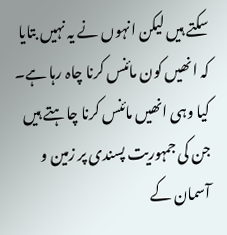سکتے ہیں لیکن انہوں نے یہ نہیں بتایا کہ انھیں کون مائنس کرنا چاہ رہا ہے۔ کیا وہی انھیں مائنس کرنا چاہتے ہیں جن کی جمہوریت پسندی پر زمین و آسمان کے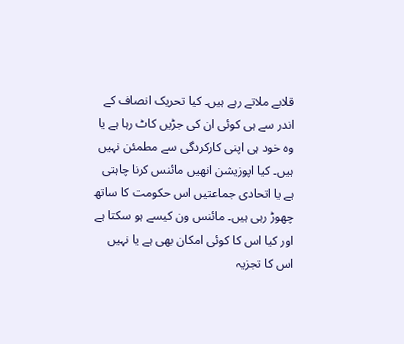قلابے ملاتے رہے ہیں۔ کیا تحریک انصاف کے اندر سے ہی کوئی ان کی جڑیں کاٹ رہا ہے یا وہ خود ہی اپنی کارکردگی سے مطمئن نہیں ہیں۔ کیا اپوزیشن انھیں مائنس کرنا چاہتی ہے یا اتحادی جماعتیں اس حکومت کا ساتھ چھوڑ رہی ہیں۔ مائنس ون کیسے ہو سکتا ہے اور کیا اس کا کوئی امکان بھی ہے یا نہیں اس کا تجزیہ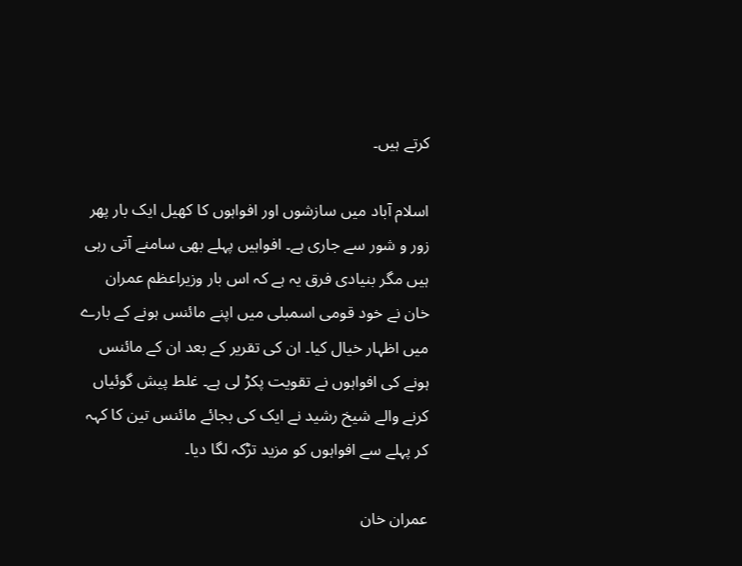کرتے ہیں۔

اسلام آباد میں سازشوں اور افواہوں کا کھیل ایک بار پھر زور و شور سے جاری ہے۔ افواہیں پہلے بھی سامنے آتی رہی ہیں مگر بنیادی فرق یہ ہے کہ اس بار وزیراعظم عمران خان نے خود قومی اسمبلی میں اپنے مائنس ہونے کے بارے میں اظہار خیال کیا۔ ان کی تقریر کے بعد ان کے مائنس ہونے کی افواہوں نے تقویت پکڑ لی ہے۔ غلط پیش گوئیاں کرنے والے شیخ رشید نے ایک کی بجائے مائنس تین کا کہہ کر پہلے سے افواہوں کو مزید تڑکہ لگا دیا۔

عمران خان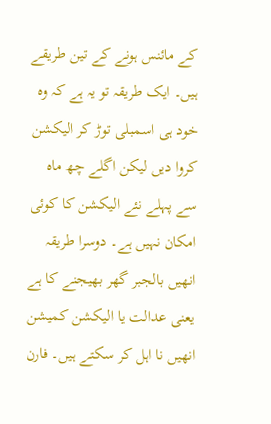کے مائنس ہونے کے تین طریقے ہیں۔ ایک طریقہ تو یہ ہے کہ وہ خود ہی اسمبلی توڑ کر الیکشن کروا دیں لیکن اگلے چھ ماہ سے پہلے نئے الیکشن کا کوئی امکان نہیں ہے۔ دوسرا طریقہ انھیں بالجبر گھر بھیجنے کا ہے یعنی عدالت یا الیکشن کمیشن انھیں نا اہل کر سکتے ہیں۔ فارن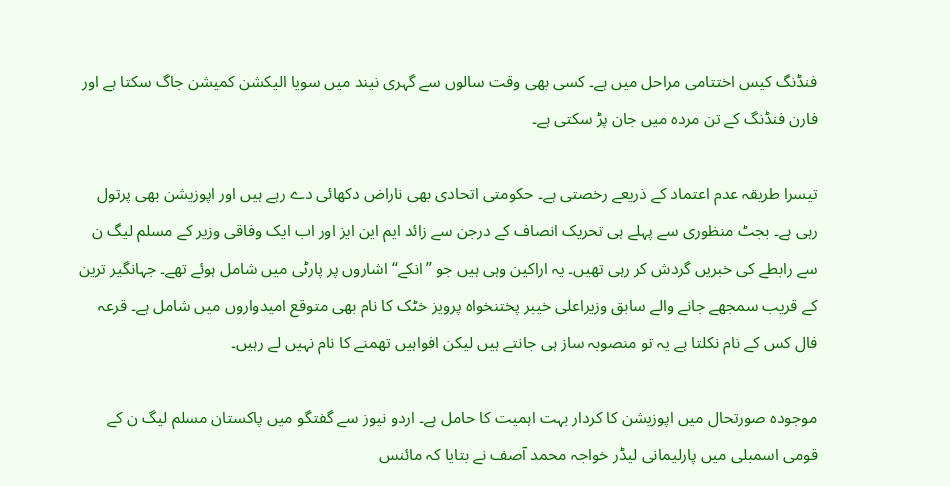فنڈنگ کیس اختتامی مراحل میں ہے۔ کسی بھی وقت سالوں سے گہری نیند میں سویا الیکشن کمیشن جاگ سکتا ہے اور فارن فنڈنگ کے تن مردہ میں جان پڑ سکتی ہے۔

تیسرا طریقہ عدم اعتماد کے ذریعے رخصتی ہے۔ حکومتی اتحادی بھی ناراض دکھائی دے رہے ہیں اور اپوزیشن بھی پرتول رہی ہے۔ بجٹ منظوری سے پہلے ہی تحریک انصاف کے درجن سے زائد ایم این ایز اور اب ایک وفاقی وزیر کے مسلم لیگ ن سے رابطے کی خبریں گردش کر رہی تھیں۔ یہ اراکین وہی ہیں جو ”انکے“ اشاروں پر پارٹی میں شامل ہوئے تھے۔ جہانگیر ترین کے قریب سمجھے جانے والے سابق وزیراعلی خیبر پختنخواہ پرویز خٹک کا نام بھی متوقع امیدواروں میں شامل ہے۔ قرعہ فال کس کے نام نکلتا ہے یہ تو منصوبہ ساز ہی جانتے ہیں لیکن افواہیں تھمنے کا نام نہیں لے رہیں۔

موجودہ صورتحال میں اپوزیشن کا کردار بہت اہمیت کا حامل ہے۔ اردو نیوز سے گفتگو میں پاکستان مسلم لیگ ن کے قومی اسمبلی میں پارلیمانی لیڈر خواجہ محمد آصف نے بتایا کہ مائنس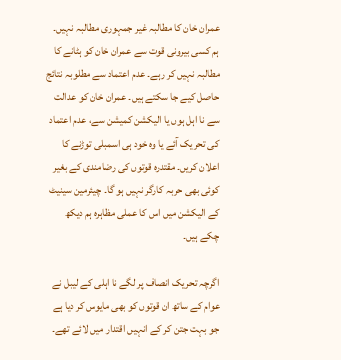عمران خان کا مطالبہ غیر جمہوری مطالبہ نہیں۔ ہم کسی بیرونی قوت سے عمران خان کو ہٹانے کا مطالبہ نہیں کر رہے۔ عدم اعتماد سے مطلوبہ نتائج حاصل کیے جا سکتے ہیں۔ عمران خان کو عدالت سے نا اہل ہوں یا الیکشن کمیشن سے، عدم اعتماد کی تحریک آئے یا وہ خود ہی اسمبلی توڑنے کا اعلان کریں۔ مقتدرہ قوتوں کی رضامندی کے بغیر کوئی بھی حربہ کارگر نہیں ہو گا۔ چیئرمین سینیٹ کے الیکشن میں اس کا عملی مظاہرہ ہم دیکھ چکے ہیں۔

اگرچہ تحریک انصاف پر لگے نا اہلی کے لیبل نے عوام کے ساتھ ان قوتوں کو بھی مایوس کر دیا ہے جو بہت جتن کر کے انہیں اقتدار میں لائے تھے۔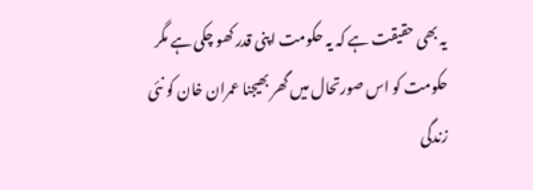یہ بھی حقیقت ہے کہ یہ حکومت اپنی قدر کھو چکی ہے مگر حکومت کو اس صورتحال میں گھر بھیجنا عمران خان کو نئی زندگی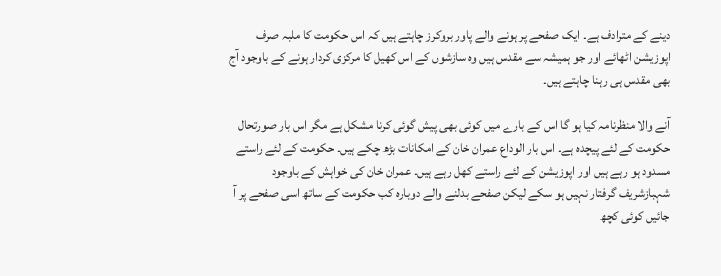دینے کے مترادف ہے۔ ایک صفحے پر ہونے والے پاور بروکرز چاہتے ہیں کہ اس حکومت کا ملبہ صرف اپوزیشن اٹھائے اور جو ہمیشہ سے مقدس ہیں وہ سازشوں کے اس کھیل کا مرکزی کردار ہونے کے باوجود آج بھی مقدس ہی رہنا چاہتے ہیں۔

آنے والا منظرنامہ کیا ہو گا اس کے بارے میں کوئی بھی پیش گوئی کرنا مشکل ہے مگر اس بار صورتحال حکومت کے لئے پیچدہ ہے۔ اس بار الوداع عمران خان کے امکانات بڑھ چکے ہیں۔ حکومت کے لئے راستے مسدود ہو رہے ہیں اور اپوزیشن کے لئے راستے کھل رہے ہیں۔ عمران خان کی خواہش کے باوجود شہبازشریف گرفتار نہیں ہو سکے لیکن صفحے بدلنے والے دوبارہ کب حکومت کے ساتھ اسی صفحے پر آ جائیں کوئی کچھ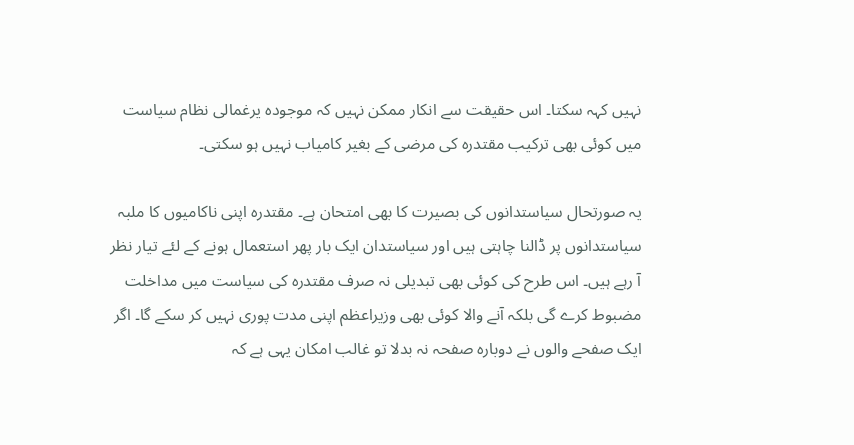نہیں کہہ سکتا۔ اس حقیقت سے انکار ممکن نہیں کہ موجودہ یرغمالی نظام سیاست میں کوئی بھی ترکیب مقتدرہ کی مرضی کے بغیر کامیاب نہیں ہو سکتی۔

یہ صورتحال سیاستدانوں کی بصیرت کا بھی امتحان ہے۔ مقتدرہ اپنی ناکامیوں کا ملبہ سیاستدانوں پر ڈالنا چاہتی ہیں اور سیاستدان ایک بار پھر استعمال ہونے کے لئے تیار نظر آ رہے ہیں۔ اس طرح کی کوئی بھی تبدیلی نہ صرف مقتدرہ کی سیاست میں مداخلت مضبوط کرے گی بلکہ آنے والا کوئی بھی وزیراعظم اپنی مدت پوری نہیں کر سکے گا۔ اگر ایک صفحے والوں نے دوبارہ صفحہ نہ بدلا تو غالب امکان یہی ہے کہ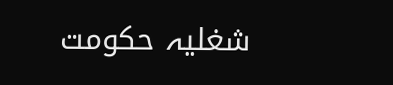شغلیہ حکومت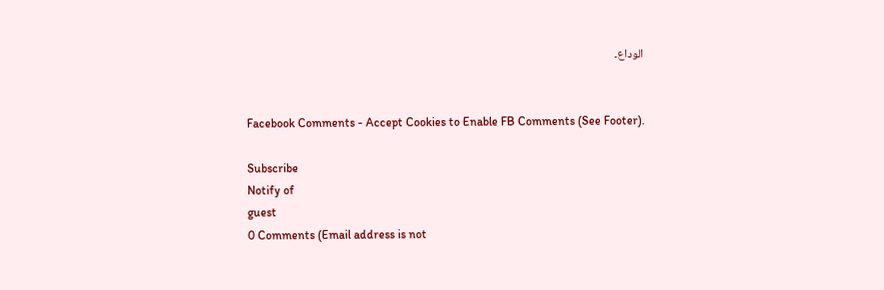الوداع۔


Facebook Comments - Accept Cookies to Enable FB Comments (See Footer).

Subscribe
Notify of
guest
0 Comments (Email address is not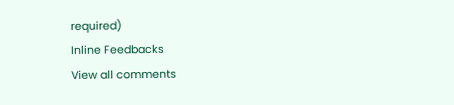required)
Inline Feedbacks
View all comments